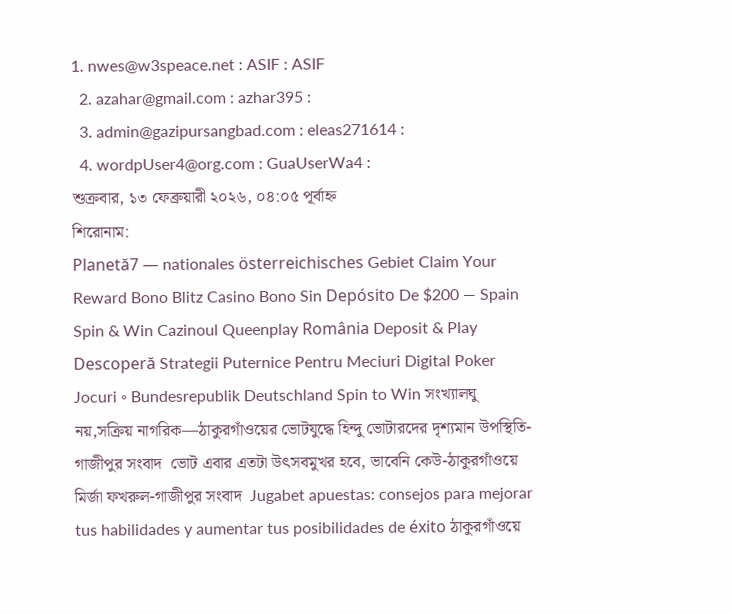1. nwes@w3speace.net : ASIF : ASIF
  2. azahar@gmail.com : azhar395 :
  3. admin@gazipursangbad.com : eleas271614 :
  4. wordpUser4@org.com : GuaUserWa4 :
শুক্রবার, ১৩ ফেব্রুয়ারী ২০২৬, ০৪:০৫ পূর্বাহ্ন
শিরোনাম:
Planetă7 — nationales österreichisches Gebiet Claim Your Reward Bono Blitz Casino Bono Sin Depósito De $200 — Spain Spin & Win Cazinoul Queenplay România Deposit & Play Descoperă Strategii Puternice Pentru Meciuri Digital Poker Jocuri ◦ Bundesrepublik Deutschland Spin to Win সংখ্যালঘু নয়,সক্রিয় নাগরিক—ঠাকুরগাঁওয়ের ভোটযুদ্ধে হিন্দু ভোটারদের দৃশ্যমান উপস্থিতি-গাজীপুর সংবাদ  ভোট এবার এতটা উৎসবমুখর হবে, ভাবেনি কেউ-ঠাকুরগাঁওয়ে মির্জা ফখরুল-গাজীপুর সংবাদ  Jugabet apuestas: consejos para mejorar tus habilidades y aumentar tus posibilidades de éxito ঠাকুরগাঁওয়ে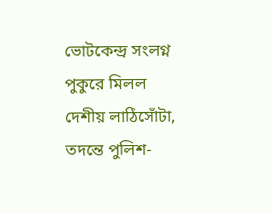ভোটকেন্দ্র সংলগ্ন পুকুরে মিলল দেশীয় লাঠিসোঁটা, তদন্তে পুলিশ-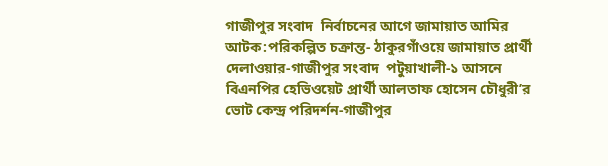গাজীপুর সংবাদ  নির্বাচনের আগে জামায়াত আমির আটক:পরিকল্পিত চক্রান্ত- ঠাকুরগাঁওয়ে জামায়াত প্রার্থী  দেলাওয়ার-গাজীপুর সংবাদ  পটুয়াখালী-১ আসনে বিএনপির হেভিওয়েট প্রার্থী আলতাফ হোসেন চৌধুরী’র ভোট কেন্দ্র পরিদর্শন-গাজীপুর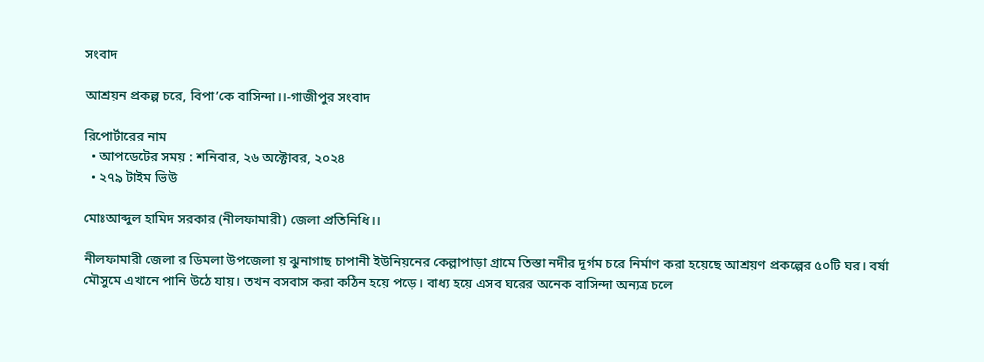সংবাদ

আশ্রয়ন প্রকল্প চরে, বিপা’কে বাসিন্দা।।-গাজীপুর সংবাদ

রিপোর্টারের নাম
  • আপডেটের সময় : শনিবার, ২৬ অক্টোবর, ২০২৪
  • ২৭৯ টাইম ভিউ

মোঃআব্দুল হামিদ সরকার (নীলফামারী) জেলা প্রতিনিধি।।

নীলফামারী জেলা র ডিমলা উপজেলা য় ঝুনাগাছ চাপানী ইউনিয়নের কেল্লাপাড়া গ্রামে তিস্তা নদীর দূর্গম চরে নির্মাণ করা হয়েছে আশ্রয়ণ প্রকল্পের ৫০টি ঘর। বর্ষা মৌসুমে এখানে পানি উঠে যায়। তখন বসবাস করা কঠিন হয়ে পড়ে। বাধ্য হয়ে এসব ঘরের অনেক বাসিন্দা অন্যত্র চলে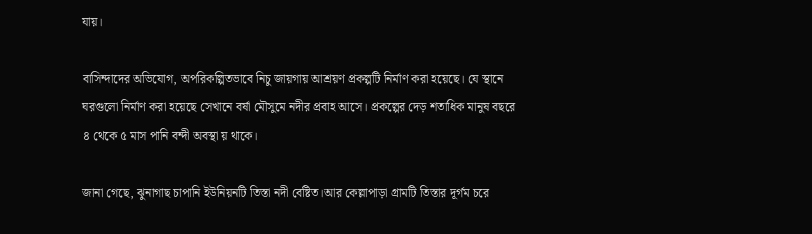যায়।

বাসিন্দাদের অভিযোগ, অপরিকল্পিতভাবে নিচু জায়গায় আশ্রয়ণ প্রকল্পটি নির্মাণ করা হয়েছে। যে স্থানে ঘরগুলো নির্মাণ করা হয়েছে সেখানে বর্ষা মৌসুমে নদীর প্রবাহ আসে। প্রকল্পের দেড় শতাধিক মানুষ বছরে ৪ থেকে ৫ মাস পানি বন্দী অবস্থা য় থাকে।

জানা গেছে, ঝুনাগাছ চাপানি ইউনিয়নটি তিস্তা নদী বেষ্টিত।আর কেল্লাপাড়া গ্রামটি তিস্তার দূর্গম চরে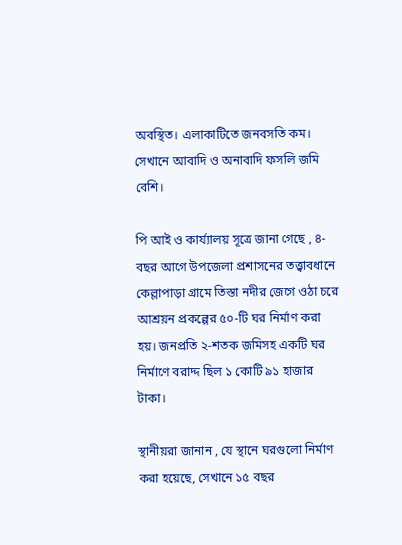অবস্থিত। এলাকাটিতে জনবসতি কম। সেখানে আবাদি ও অনাবাদি ফসলি জমি বেশি।

পি আই ও কার্য্যালয় সূত্রে জানা গেছে , ৪- বছর আগে উপজেলা প্রশাসনের তত্ত্বাবধানে কেল্লাপাড়া গ্রামে তিস্তা নদীর জেগে ওঠা চরে আশ্রয়ন প্রকল্পের ৫০-টি ঘর নির্মাণ করা হয়। জনপ্রতি ২-শতক জমিসহ একটি ঘর নির্মাণে বরাদ্দ ছিল ১ কোটি ৯১ হাজার টাকা।

স্থানীয়রা জানান , যে স্থানে ঘরগুলো নির্মাণ করা হয়েছে, সেখানে ১৫ বছর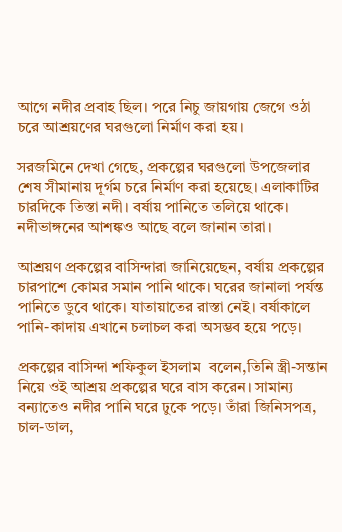আগে নদীর প্রবাহ ছিল। পরে নিচু জায়গায় জেগে ওঠা চরে আশ্রয়ণের ঘরগুলো নির্মাণ করা হয়।

সরজমিনে দেখা গেছে, প্রকল্পের ঘরগুলো উপজেলার শেষ সীমানায় দূর্গম চরে নির্মাণ করা হয়েছে। এলাকাটির চারদিকে তিস্তা নদী। বর্ষায় পানিতে তলিয়ে থাকে। নদীভাঙ্গনের আশঙ্কও আছে বলে জানান তারা।

আশ্রয়ণ প্রকল্পের বাসিন্দারা জানিয়েছেন, বর্ষায় প্রকল্পের চারপাশে কোমর সমান পানি থাকে। ঘরের জানালা পর্যন্ত পানিতে ডুবে থাকে। যাতায়াতের রাস্তা নেই। বর্ষাকালে পানি-কাদায় এখানে চলাচল করা অসম্ভব হয়ে পড়ে।

প্রকল্পের বাসিন্দা শফিকুল ইসলাম  বলেন,তিনি স্ত্রী-সন্তান নিয়ে ওই আশ্রয় প্রকল্পের ঘরে বাস করেন। সামান্য বন্যাতেও নদীর পানি ঘরে ঢুকে পড়ে। তাঁরা জিনিসপত্র, চাল-ডাল,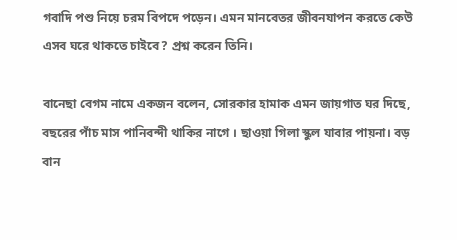গবাদি পশু নিয়ে চরম বিপদে পড়েন। এমন মানবেতর জীবনযাপন করতে কেউ এসব ঘরে থাকতে চাইবে? প্রশ্ন করেন তিনি।

বানেছা বেগম নামে একজন বলেন, সোরকার হামাক এমন জায়গাত ঘর দিছে, বছরের পাঁচ মাস পানিবন্দী থাকির নাগে । ছাওয়া গিলা স্কুল যাবার পায়না। বড় বান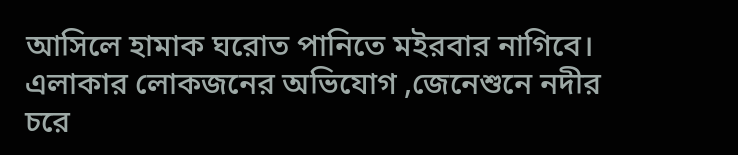আসিলে হামাক ঘরোত পানিতে মইরবার নাগিবে।
এলাকার লোকজনের অভিযোগ ,জেনেশুনে নদীর চরে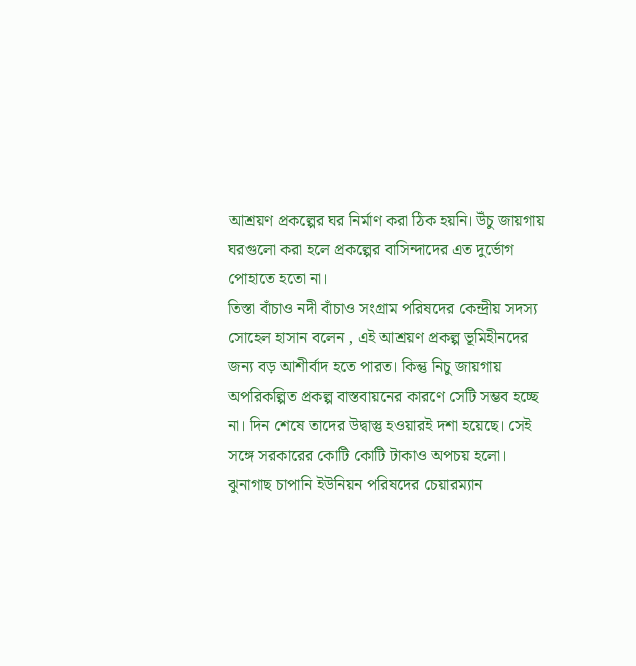আশ্রয়ণ প্রকল্পের ঘর নির্মাণ করা ঠিক হয়নি। উঁচু জায়গায় ঘরগুলো করা হলে প্রকল্পের বাসিন্দাদের এত দুর্ভোগ পোহাতে হতো না।
তিস্তা বাঁচাও নদী বাঁচাও সংগ্রাম পরিষদের কেন্দ্রীয় সদস্য সোহেল হাসান বলেন , এই আশ্রয়ণ প্রকল্প ভূমিহীনদের জন্য বড় আশীর্বাদ হতে পারত। কিন্তু নিচু জায়গায় অপরিকল্পিত প্রকল্প বাস্তবায়নের কারণে সেটি সম্ভব হচ্ছে না। দিন শেষে তাদের উদ্বাস্তু হওয়ারই দশা হয়েছে। সেই সঙ্গে সরকারের কোটি কোটি টাকাও অপচয় হলো।
ঝুনাগাছ চাপানি ইউনিয়ন পরিষদের চেয়ারম্যান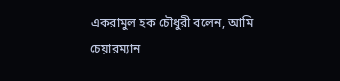একরামুল হক চৌধুরী বলেন, আমি চেয়ারম্যান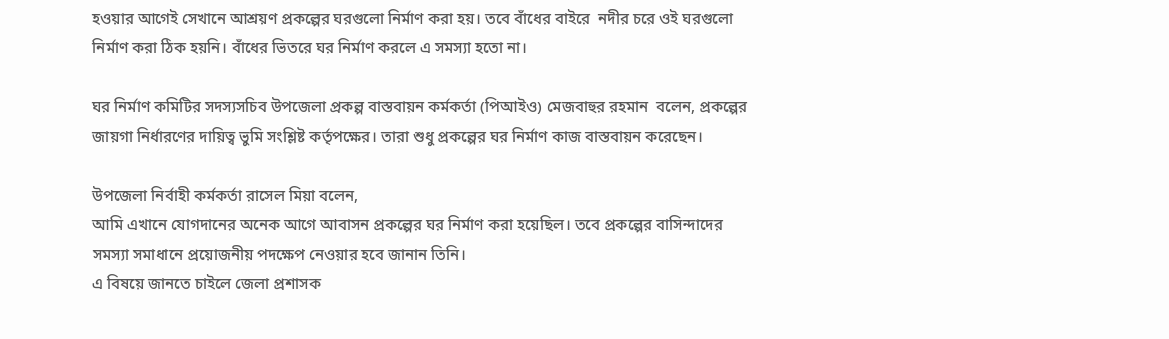হওয়ার আগেই সেখানে আশ্রয়ণ প্রকল্পের ঘরগুলো নির্মাণ করা হয়। তবে বাঁধের বাইরে  নদীর চরে ওই ঘরগুলো নির্মাণ করা ঠিক হয়নি। বাঁধের ভিতরে ঘর নির্মাণ করলে এ সমস্যা হতো না।

ঘর নির্মাণ কমিটির সদস্যসচিব উপজেলা প্রকল্প বাস্তবায়ন কর্মকর্তা (পিআইও) মেজবাহুর রহমান  বলেন, প্রকল্পের জায়গা নির্ধারণের দায়িত্ব ভুমি সংশ্লিষ্ট কর্তৃপক্ষের। তারা শুধু প্রকল্পের ঘর নির্মাণ কাজ বাস্তবায়ন করেছেন।

উপজেলা নির্বাহী কর্মকর্তা রাসেল মিয়া বলেন,
আমি এখানে যোগদানের অনেক আগে আবাসন প্রকল্পের ঘর নির্মাণ করা হয়েছিল। তবে প্রকল্পের বাসিন্দাদের সমস্যা সমাধানে প্রয়োজনীয় পদক্ষেপ নেওয়ার হবে জানান তিনি।
এ বিষয়ে জানতে চাইলে জেলা প্রশাসক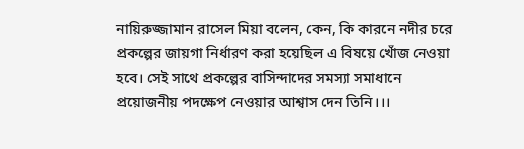নায়িরুজ্জামান রাসেল মিয়া বলেন, কেন, কি কারনে নদীর চরে প্রকল্পের জায়গা নির্ধারণ করা হয়েছিল এ বিষয়ে খোঁজ নেওয়া হবে। সেই সাথে প্রকল্পের বাসিন্দাদের সমস্যা সমাধানে প্রয়োজনীয় পদক্ষেপ নেওয়ার আশ্বাস দেন তিনি।।।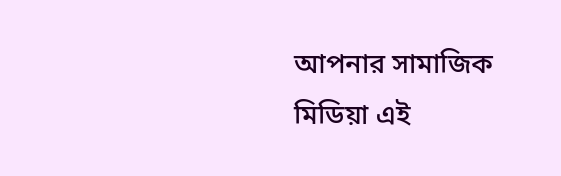আপনার সামাজিক মিডিয়া এই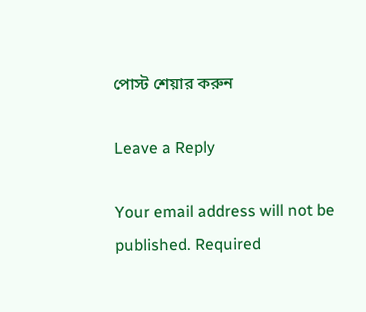পোস্ট শেয়ার করুন

Leave a Reply

Your email address will not be published. Required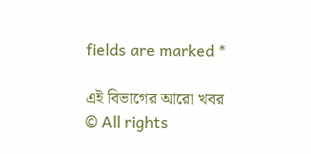fields are marked *

এই বিভাগের আরো খবর
© All rights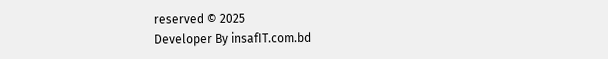reserved © 2025
Developer By insafIT.com.bd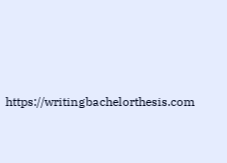https://writingbachelorthesis.com